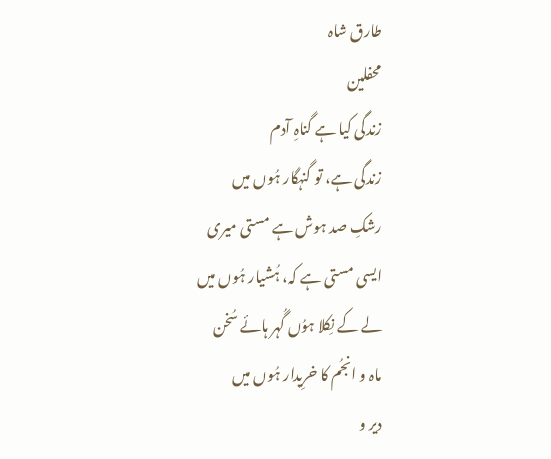طارق شاہ
محفلین
زندگی کیا ہے گناہِ آدم
زندگی ہے، تو گنہگار ہُوں میں
رشکِ صد ہوش ہے مستی میری
ایسی مستی ہے کہ، ہُشیار ہُوں میں
لے کے نِکلا ہوُں گُہر ہائے سُخن
ماہ و انجُم کا خرِیدار ہُوں میں
دیر و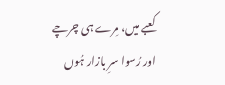کعبے میں، مِرے ہی چرچے
اور رُسوا سرِ بازار ہُوں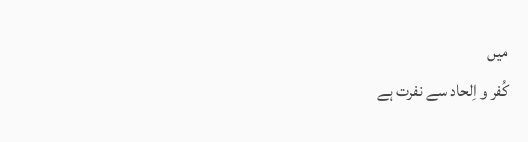میں
کُفر و اِلحاد سے نفرت ہے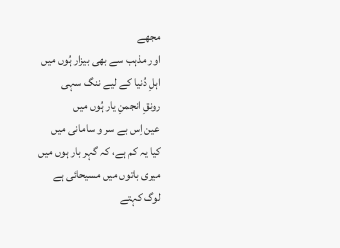مجھے
اور مذہب سے بھی بیزار ہُوں میں
اہلِ دُنیا کے لیے ننگ سہی
رونقِ انجمنِ یار ہُوں میں
عین اِس بے سر و سامانی میں
کیا یہ کم ہے، کہ گہر بار ہوں میں
میری باتوں میں مسیحائی ہے
لوگ کہتے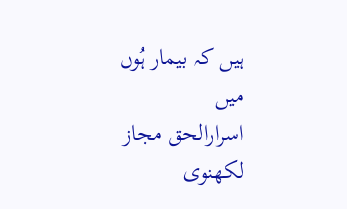ہیں کہ بیمار ہُوں میں
اسرارالحق مجاز لکھنوی